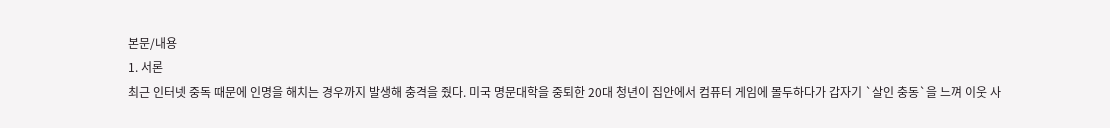본문/내용
1. 서론
최근 인터넷 중독 때문에 인명을 해치는 경우까지 발생해 충격을 줬다. 미국 명문대학을 중퇴한 20대 청년이 집안에서 컴퓨터 게임에 몰두하다가 갑자기 `살인 충동`을 느껴 이웃 사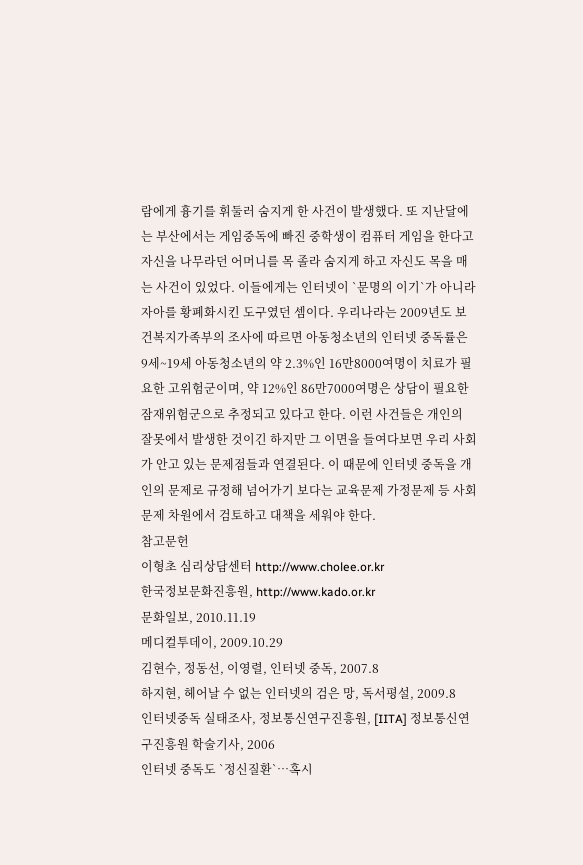람에게 흉기를 휘둘러 숨지게 한 사건이 발생했다. 또 지난달에는 부산에서는 게임중독에 빠진 중학생이 컴퓨터 게임을 한다고 자신을 나무라던 어머니를 목 졸라 숨지게 하고 자신도 목을 매는 사건이 있었다. 이들에게는 인터넷이 `문명의 이기`가 아니라 자아를 황폐화시킨 도구였던 셈이다. 우리나라는 2009년도 보건복지가족부의 조사에 따르면 아동청소년의 인터넷 중독률은 9세~19세 아동청소년의 약 2.3%인 16만8000여명이 치료가 필요한 고위험군이며, 약 12%인 86만7000여명은 상담이 필요한 잠재위험군으로 추정되고 있다고 한다. 이런 사건들은 개인의 잘못에서 발생한 것이긴 하지만 그 이면을 들여다보면 우리 사회가 안고 있는 문제점들과 연결된다. 이 때문에 인터넷 중독을 개인의 문제로 규정해 넘어가기 보다는 교육문제 가정문제 등 사회문제 차원에서 검토하고 대책을 세워야 한다.
참고문헌
이형초 심리상담센터 http://www.cholee.or.kr
한국정보문화진흥원, http://www.kado.or.kr
문화일보, 2010.11.19
메디컬투데이, 2009.10.29
김현수, 정동선, 이영렬, 인터넷 중독, 2007.8
하지현, 헤어날 수 없는 인터넷의 검은 망, 독서평설, 2009.8
인터넷중독 실태조사, 정보통신연구진흥원, [IITA] 정보통신연구진흥원 학술기사, 2006
인터넷 중독도 `정신질환`…혹시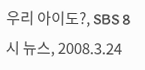우리 아이도?, SBS 8시 뉴스, 2008.3.24